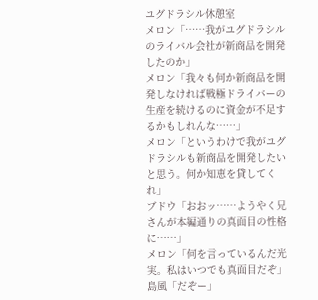ユグドラシル休憩室
メロン「……我がユグドラシルのライバル会社が新商品を開発したのか」
メロン「我々も何か新商品を開発しなければ戦極ドライバーの生産を続けるのに資金が不足するかもしれんな……」
メロン「というわけで我がユグドラシルも新商品を開発したいと思う。何か知恵を貸してくれ」
ブドウ「おおッ……ようやく兄さんが本編通りの真面目の性格に……」
メロン「何を言っているんだ光実。私はいつでも真面目だぞ」
島風「だぞー」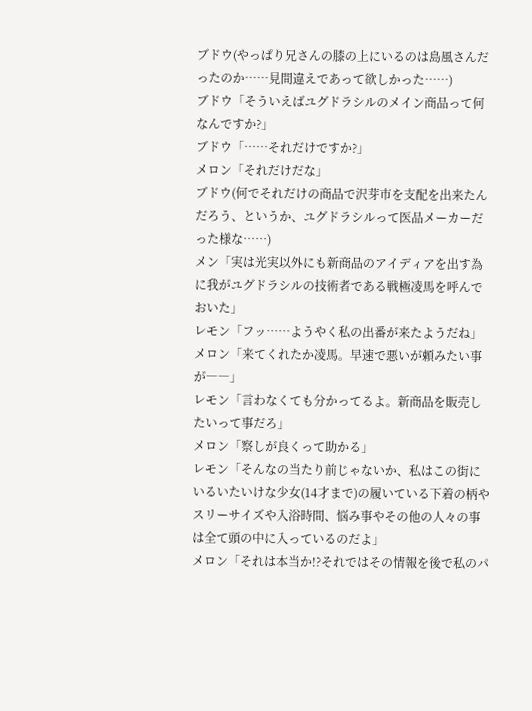ブドウ(やっぱり兄さんの膝の上にいるのは島風さんだったのか……見間違えであって欲しかった……)
ブドウ「そういえばユグドラシルのメイン商品って何なんですか?」
ブドウ「……それだけですか?」
メロン「それだけだな」
ブドウ(何でそれだけの商品で沢芽市を支配を出来たんだろう、というか、ユグドラシルって医品メーカーだった様な……)
メン「実は光実以外にも新商品のアイディアを出す為に我がユグドラシルの技術者である戦極凌馬を呼んでおいた」
レモン「フッ……ようやく私の出番が来たようだね」
メロン「来てくれたか凌馬。早速で悪いが頼みたい事が――」
レモン「言わなくても分かってるよ。新商品を販売したいって事だろ」
メロン「察しが良くって助かる」
レモン「そんなの当たり前じゃないか、私はこの街にいるいたいけな少女(14才まで)の履いている下着の柄やスリーサイズや入浴時間、悩み事やその他の人々の事は全て頭の中に入っているのだよ」
メロン「それは本当か!?それではその情報を後で私のパ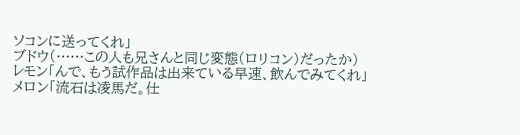ソコンに送ってくれ」
ブドウ(……この人も兄さんと同じ変態(ロリコン)だったか)
レモン「んで、もう試作品は出来ている早速、飲んでみてくれ」
メロン「流石は凌馬だ。仕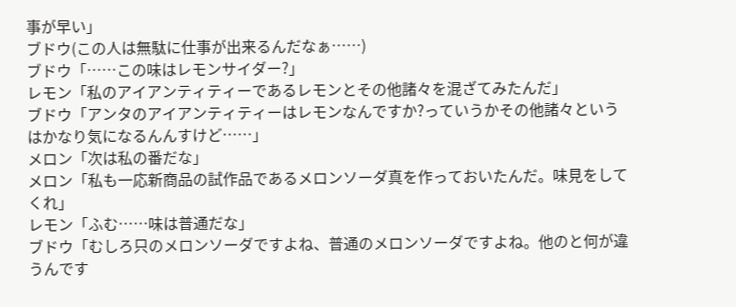事が早い」
ブドウ(この人は無駄に仕事が出来るんだなぁ……)
ブドウ「……この味はレモンサイダー?」
レモン「私のアイアンティティーであるレモンとその他諸々を混ざてみたんだ」
ブドウ「アンタのアイアンティティーはレモンなんですか?っていうかその他諸々というはかなり気になるんんすけど……」
メロン「次は私の番だな」
メロン「私も一応新商品の試作品であるメロンソーダ真を作っておいたんだ。味見をしてくれ」
レモン「ふむ……味は普通だな」
ブドウ「むしろ只のメロンソーダですよね、普通のメロンソーダですよね。他のと何が違うんです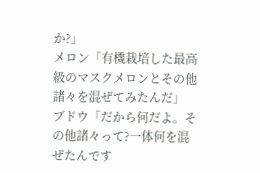か?」
メロン「有機栽培した最高級のマスクメロンとその他諸々を混ぜてみたんだ」
ブドウ「だから何だよ。その他諸々って?一体何を混ぜたんです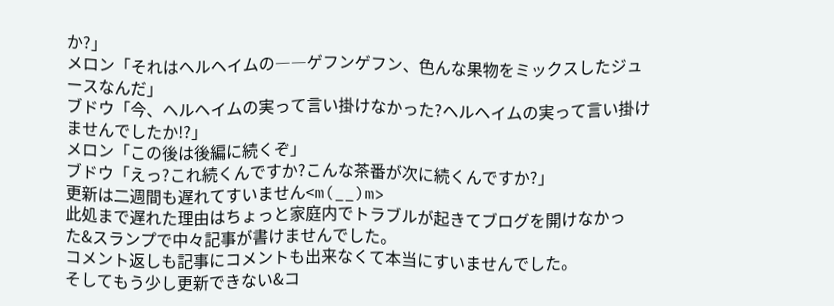か?」
メロン「それはヘルヘイムの――ゲフンゲフン、色んな果物をミックスしたジュースなんだ」
ブドウ「今、ヘルヘイムの実って言い掛けなかった?ヘルヘイムの実って言い掛けませんでしたか!?」
メロン「この後は後編に続くぞ」
ブドウ「えっ?これ続くんですか?こんな茶番が次に続くんですか?」
更新は二週間も遅れてすいません<m(__)m>
此処まで遅れた理由はちょっと家庭内でトラブルが起きてブログを開けなかった&スランプで中々記事が書けませんでした。
コメント返しも記事にコメントも出来なくて本当にすいませんでした。
そしてもう少し更新できない&コ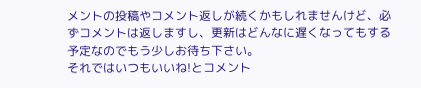メントの投稿やコメント返しが続くかもしれませんけど、必ずコメントは返しますし、更新はどんなに遅くなってもする予定なのでもう少しお待ち下さい。
それではいつもいいね!とコメント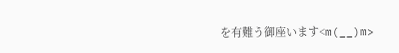を有難う御座います<m(__)m>